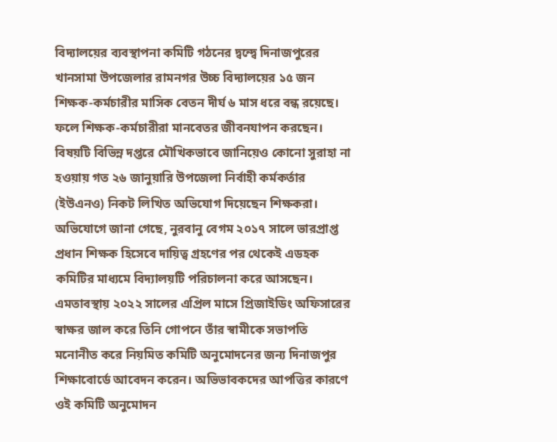বিদ্যালয়ের ব্যবস্থাপনা কমিটি গঠনের দ্বন্দ্বে দিনাজপুরের খানসামা উপজেলার রামনগর উচ্চ বিদ্যালয়ের ১৫ জন শিক্ষক-কর্মচারীর মাসিক বেতন দীর্ঘ ৬ মাস ধরে বন্ধ রয়েছে। ফলে শিক্ষক-কর্মচারীরা মানবেতর জীবনযাপন করছেন। বিষয়টি বিভিন্ন দপ্তরে মৌখিকভাবে জানিয়েও কোনো সুরাহা না হওয়ায় গত ২৬ জানুয়ারি উপজেলা নির্বাহী কর্মকর্তার (ইউএনও) নিকট লিখিত অভিযোগ দিয়েছেন শিক্ষকরা।
অভিযোগে জানা গেছে, নুরবানু বেগম ২০১৭ সালে ভারপ্রাপ্ত প্রধান শিক্ষক হিসেবে দায়িত্ব গ্রহণের পর থেকেই এডহক কমিটির মাধ্যমে বিদ্যালয়টি পরিচালনা করে আসছেন। এমতাবস্থায় ২০২২ সালের এপ্রিল মাসে প্রিজাইডিং অফিসারের স্বাক্ষর জাল করে তিনি গোপনে তাঁর স্বামীকে সভাপতি মনোনীত করে নিয়মিত কমিটি অনুমোদনের জন্য দিনাজপুর শিক্ষাবোর্ডে আবেদন করেন। অভিভাবকদের আপত্তির কারণে ওই কমিটি অনুমোদন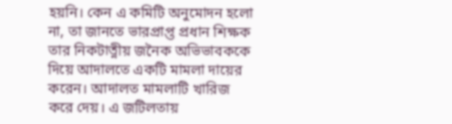হয়নি। কেন এ কমিটি অনুমোদন হলো না, তা জানতে ভারপ্রাপ্ত প্রধান শিক্ষক তার নিকটাত্নীয় জনৈক অভিভাবককে দিয়ে আদালতে একটি মামলা দায়ের করেন। আদালত মামলাটি খারিজ করে দেয়। এ জটিলতায়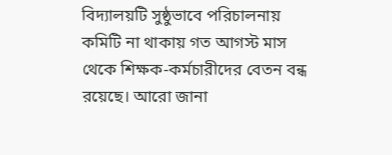বিদ্যালয়টি সুষ্ঠুভাবে পরিচালনায় কমিটি না থাকায় গত আগস্ট মাস থেকে শিক্ষক-কর্মচারীদের বেতন বন্ধ রয়েছে। আরো জানা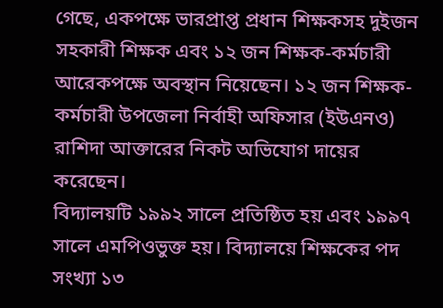গেছে, একপক্ষে ভারপ্রাপ্ত প্রধান শিক্ষকসহ দুইজন সহকারী শিক্ষক এবং ১২ জন শিক্ষক-কর্মচারী আরেকপক্ষে অবস্থান নিয়েছেন। ১২ জন শিক্ষক-কর্মচারী উপজেলা নির্বাহী অফিসার (ইউএনও) রাশিদা আক্তারের নিকট অভিযোগ দায়ের করেছেন।
বিদ্যালয়টি ১৯৯২ সালে প্রতিষ্ঠিত হয় এবং ১৯৯৭ সালে এমপিওভুক্ত হয়। বিদ্যালয়ে শিক্ষকের পদ সংখ্যা ১৩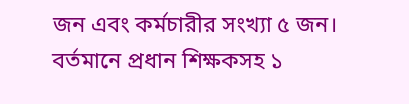জন এবং কর্মচারীর সংখ্যা ৫ জন। বর্তমানে প্রধান শিক্ষকসহ ১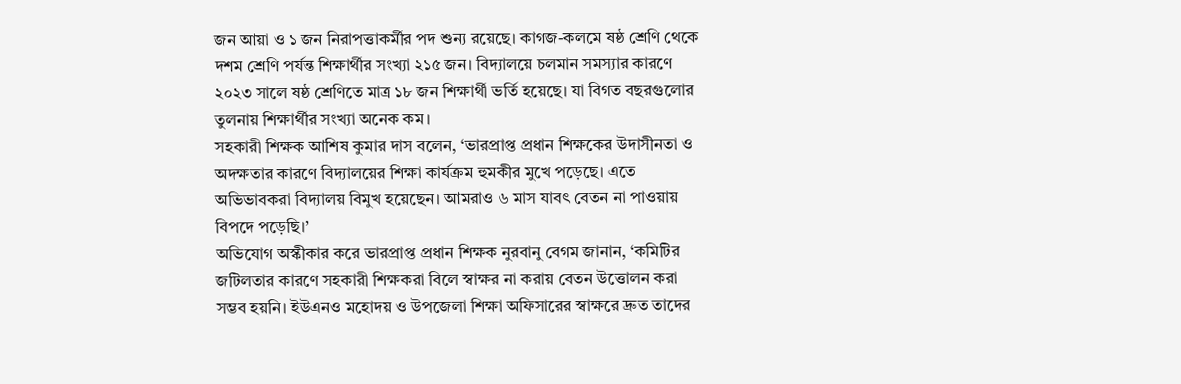জন আয়া ও ১ জন নিরাপত্তাকর্মীর পদ শুন্য রয়েছে। কাগজ-কলমে ষষ্ঠ শ্রেণি থেকে দশম শ্রেণি পর্যন্ত শিক্ষার্থীর সংখ্যা ২১৫ জন। বিদ্যালয়ে চলমান সমস্যার কারণে ২০২৩ সালে ষষ্ঠ শ্রেণিতে মাত্র ১৮ জন শিক্ষার্থী ভর্তি হয়েছে। যা বিগত বছরগুলোর তুলনায় শিক্ষার্থীর সংখ্যা অনেক কম।
সহকারী শিক্ষক আশিষ কুমার দাস বলেন, ‘ভারপ্রাপ্ত প্রধান শিক্ষকের উদাসীনতা ও অদক্ষতার কারণে বিদ্যালয়ের শিক্ষা কার্যক্রম হুমকীর মুখে পড়েছে। এতে অভিভাবকরা বিদ্যালয় বিমুখ হয়েছেন। আমরাও ৬ মাস যাবৎ বেতন না পাওয়ায় বিপদে পড়েছি।’
অভিযোগ অস্কীকার করে ভারপ্রাপ্ত প্রধান শিক্ষক নুরবানু বেগম জানান, ‘কমিটির জটিলতার কারণে সহকারী শিক্ষকরা বিলে স্বাক্ষর না করায় বেতন উত্তোলন করা সম্ভব হয়নি। ইউএনও মহোদয় ও উপজেলা শিক্ষা অফিসারের স্বাক্ষরে দ্রুত তাদের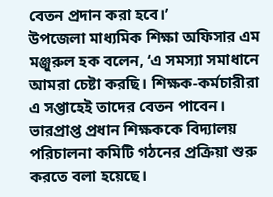বেতন প্রদান করা হবে।’
উপজেলা মাধ্যমিক শিক্ষা অফিসার এম মঞ্জুরুল হক বলেন, ‘এ সমস্যা সমাধানে আমরা চেষ্টা করছি। শিক্ষক-কর্মচারীরা এ সপ্তাহেই তাদের বেতন পাবেন। ভারপ্রাপ্ত প্রধান শিক্ষককে বিদ্যালয় পরিচালনা কমিটি গঠনের প্রক্রিয়া শুরু করতে বলা হয়েছে।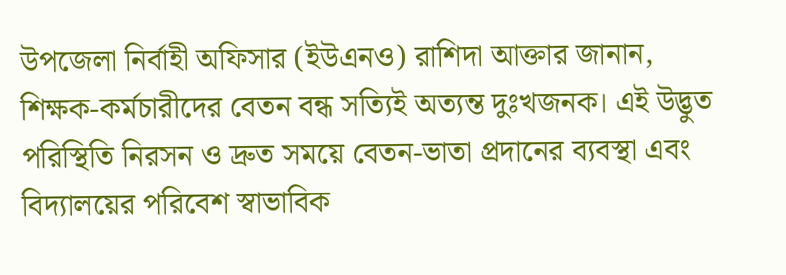উপজেলা নির্বাহী অফিসার (ইউএনও) রাশিদা আক্তার জানান, শিক্ষক-কর্মচারীদের বেতন বন্ধ সত্যিই অত্যন্ত দুঃখজনক। এই উদ্ভুত পরিস্থিতি নিরসন ও দ্রুত সময়ে বেতন-ভাতা প্রদানের ব্যবস্থা এবং বিদ্যালয়ের পরিবেশ স্বাভাবিক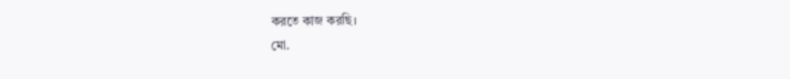করতে কাজ করছি।
মো.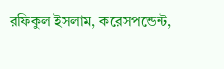রফিকুল ইসলাম, করেসপন্ডেন্ট,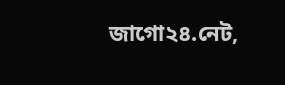জাগো২৪.নেট,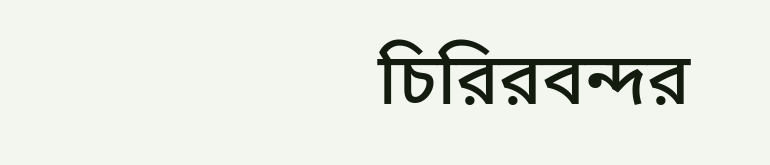চিরিরবন্দর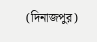(দিনাজপুর)